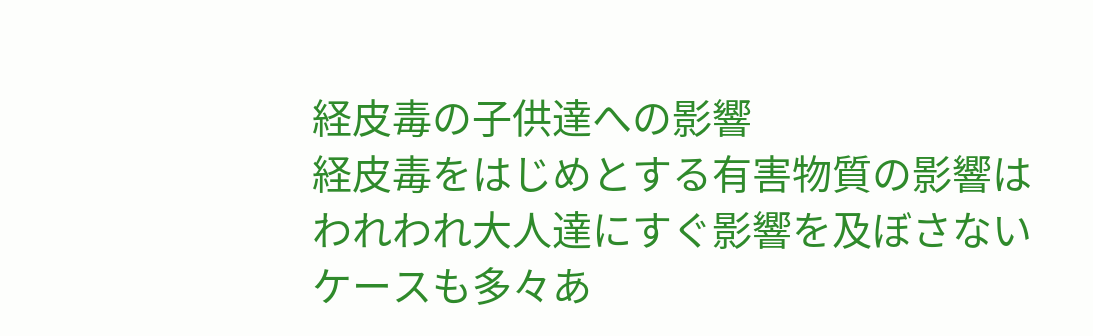経皮毒の子供達への影響
経皮毒をはじめとする有害物質の影響はわれわれ大人達にすぐ影響を及ぼさないケースも多々あ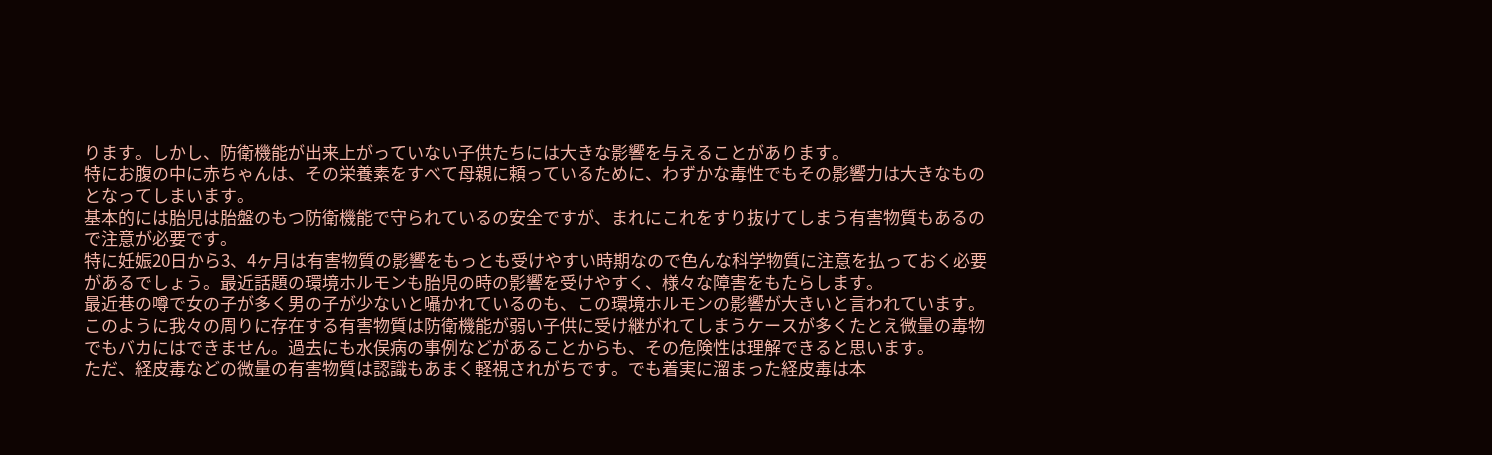ります。しかし、防衛機能が出来上がっていない子供たちには大きな影響を与えることがあります。
特にお腹の中に赤ちゃんは、その栄養素をすべて母親に頼っているために、わずかな毒性でもその影響力は大きなものとなってしまいます。
基本的には胎児は胎盤のもつ防衛機能で守られているの安全ですが、まれにこれをすり抜けてしまう有害物質もあるので注意が必要です。
特に妊娠20日から3、4ヶ月は有害物質の影響をもっとも受けやすい時期なので色んな科学物質に注意を払っておく必要があるでしょう。最近話題の環境ホルモンも胎児の時の影響を受けやすく、様々な障害をもたらします。
最近巷の噂で女の子が多く男の子が少ないと囁かれているのも、この環境ホルモンの影響が大きいと言われています。
このように我々の周りに存在する有害物質は防衛機能が弱い子供に受け継がれてしまうケースが多くたとえ微量の毒物でもバカにはできません。過去にも水俣病の事例などがあることからも、その危険性は理解できると思います。
ただ、経皮毒などの微量の有害物質は認識もあまく軽視されがちです。でも着実に溜まった経皮毒は本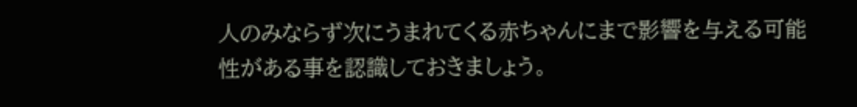人のみならず次にうまれてくる赤ちゃんにまで影響を与える可能性がある事を認識しておきましょう。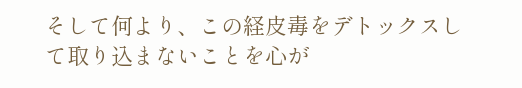そして何より、この経皮毒をデトックスして取り込まないことを心が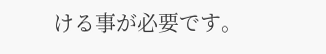ける事が必要です。